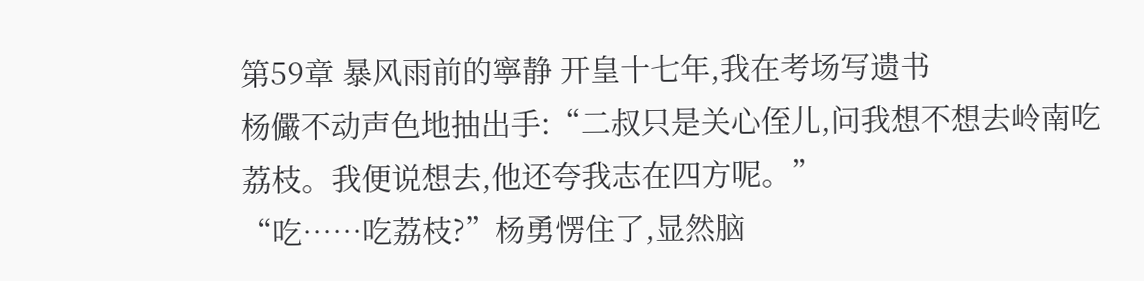第59章 暴风雨前的寧静 开皇十七年,我在考场写遗书
杨儼不动声色地抽出手:“二叔只是关心侄儿,问我想不想去岭南吃荔枝。我便说想去,他还夸我志在四方呢。”
“吃……吃荔枝?”杨勇愣住了,显然脑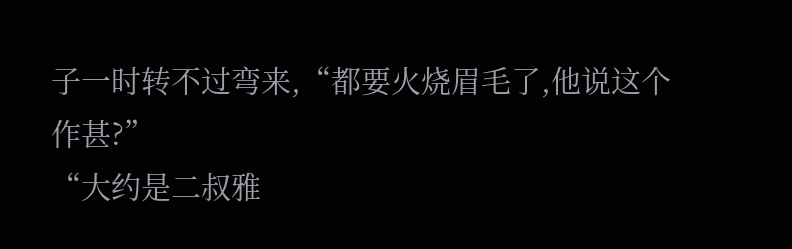子一时转不过弯来,“都要火烧眉毛了,他说这个作甚?”
“大约是二叔雅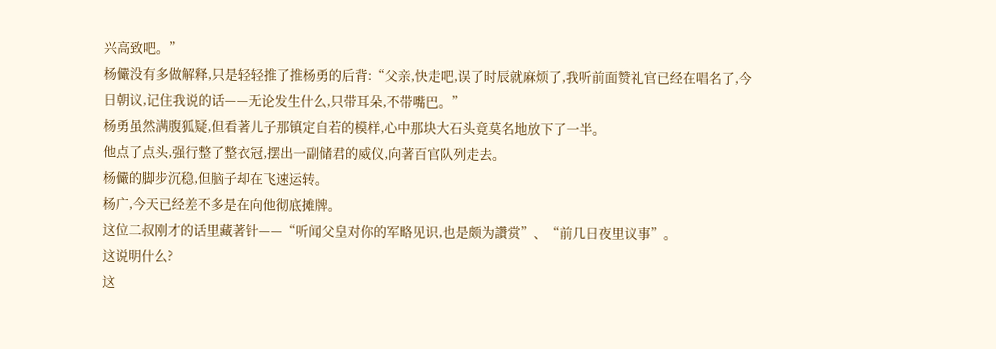兴高致吧。”
杨儼没有多做解释,只是轻轻推了推杨勇的后背:“父亲,快走吧,误了时辰就麻烦了,我听前面赞礼官已经在唱名了,今日朝议,记住我说的话——无论发生什么,只带耳朵,不带嘴巴。”
杨勇虽然满腹狐疑,但看著儿子那镇定自若的模样,心中那块大石头竟莫名地放下了一半。
他点了点头,强行整了整衣冠,摆出一副储君的威仪,向著百官队列走去。
杨儼的脚步沉稳,但脑子却在飞速运转。
杨广,今天已经差不多是在向他彻底摊牌。
这位二叔刚才的话里藏著针——“听闻父皇对你的军略见识,也是颇为讚赏”、“前几日夜里议事”。
这说明什么?
这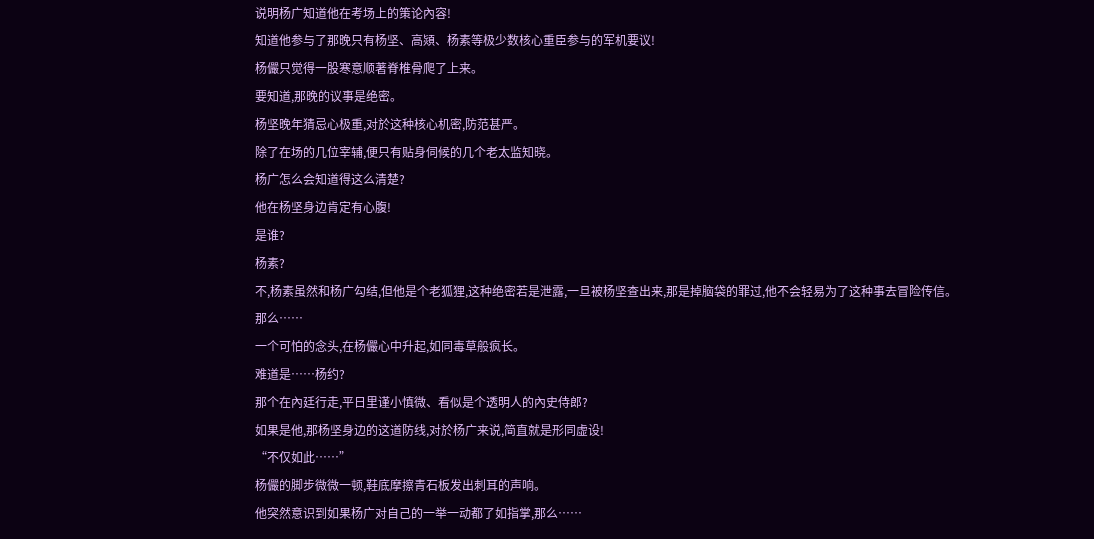说明杨广知道他在考场上的策论內容!
知道他参与了那晚只有杨坚、高熲、杨素等极少数核心重臣参与的军机要议!
杨儼只觉得一股寒意顺著脊椎骨爬了上来。
要知道,那晚的议事是绝密。
杨坚晚年猜忌心极重,对於这种核心机密,防范甚严。
除了在场的几位宰辅,便只有贴身伺候的几个老太监知晓。
杨广怎么会知道得这么清楚?
他在杨坚身边肯定有心腹!
是谁?
杨素?
不,杨素虽然和杨广勾结,但他是个老狐狸,这种绝密若是泄露,一旦被杨坚查出来,那是掉脑袋的罪过,他不会轻易为了这种事去冒险传信。
那么……
一个可怕的念头,在杨儼心中升起,如同毒草般疯长。
难道是……杨约?
那个在內廷行走,平日里谨小慎微、看似是个透明人的內史侍郎?
如果是他,那杨坚身边的这道防线,对於杨广来说,简直就是形同虚设!
“不仅如此……”
杨儼的脚步微微一顿,鞋底摩擦青石板发出刺耳的声响。
他突然意识到如果杨广对自己的一举一动都了如指掌,那么……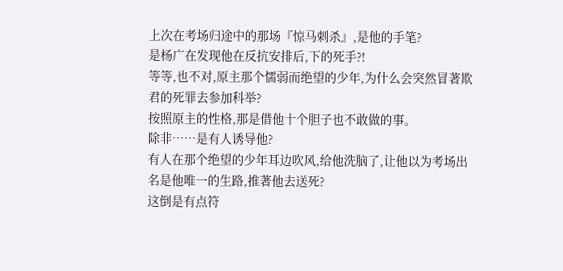上次在考场归途中的那场『惊马刺杀』,是他的手笔?
是杨广在发现他在反抗安排后,下的死手?!
等等,也不对,原主那个懦弱而绝望的少年,为什么会突然冒著欺君的死罪去参加科举?
按照原主的性格,那是借他十个胆子也不敢做的事。
除非……是有人诱导他?
有人在那个绝望的少年耳边吹风,给他洗脑了,让他以为考场出名是他唯一的生路,推著他去送死?
这倒是有点符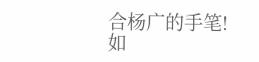合杨广的手笔!
如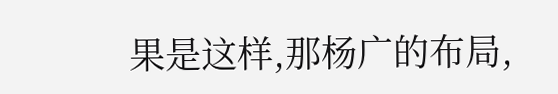果是这样,那杨广的布局,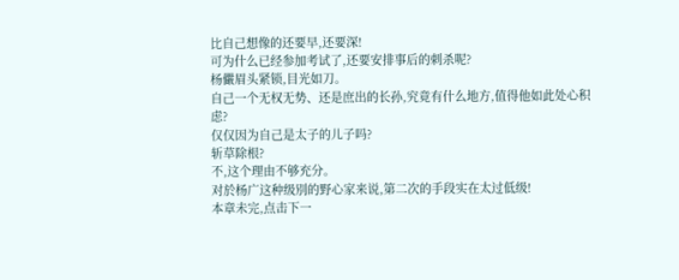比自己想像的还要早,还要深!
可为什么已经参加考试了,还要安排事后的刺杀呢?
杨儼眉头紧锁,目光如刀。
自己一个无权无势、还是庶出的长孙,究竟有什么地方,值得他如此处心积虑?
仅仅因为自己是太子的儿子吗?
斩草除根?
不,这个理由不够充分。
对於杨广这种级別的野心家来说,第二次的手段实在太过低级!
本章未完,点击下一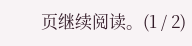页继续阅读。(1 / 2)